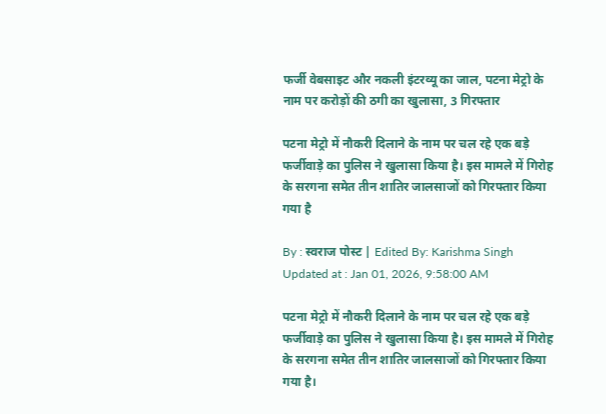फर्जी वेबसाइट और नकली इंटरव्यू का जाल, पटना मेट्रो के नाम पर करोड़ों की ठगी का खुलासा, 3 गिरफ्तार

पटना मेट्रो में नौकरी दिलाने के नाम पर चल रहे एक बड़े फर्जीवाड़े का पुलिस ने खुलासा किया है। इस मामले में गिरोह के सरगना समेत तीन शातिर जालसाजों को गिरफ्तार किया गया है

By : स्वराज पोस्ट | Edited By: Karishma Singh
Updated at : Jan 01, 2026, 9:58:00 AM

पटना मेट्रो में नौकरी दिलाने के नाम पर चल रहे एक बड़े फर्जीवाड़े का पुलिस ने खुलासा किया है। इस मामले में गिरोह के सरगना समेत तीन शातिर जालसाजों को गिरफ्तार किया गया है।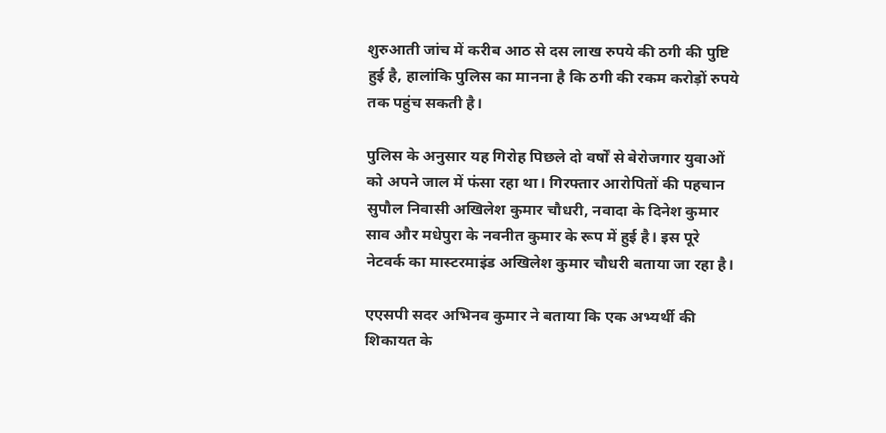शुरुआती जांच में करीब आठ से दस लाख रुपये की ठगी की पुष्टि हुई है, हालांकि पुलिस का मानना है कि ठगी की रकम करोड़ों रुपये तक पहुंच सकती है।

पुलिस के अनुसार यह गिरोह पिछले दो वर्षों से बेरोजगार युवाओं को अपने जाल में फंसा रहा था। गिरफ्तार आरोपितों की पहचान सुपौल निवासी अखिलेश कुमार चौधरी, नवादा के दिनेश कुमार साव और मधेपुरा के नवनीत कुमार के रूप में हुई है। इस पूरे नेटवर्क का मास्टरमाइंड अखिलेश कुमार चौधरी बताया जा रहा है।

एएसपी सदर अभिनव कुमार ने बताया कि एक अभ्यर्थी की शिकायत के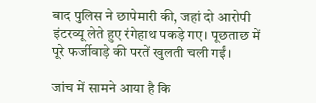बाद पुलिस ने छापेमारी की, जहां दो आरोपी इंटरव्यू लेते हुए रंगेहाथ पकड़े गए। पूछताछ में पूरे फर्जीवाड़े की परतें खुलती चली गईं।

जांच में सामने आया है कि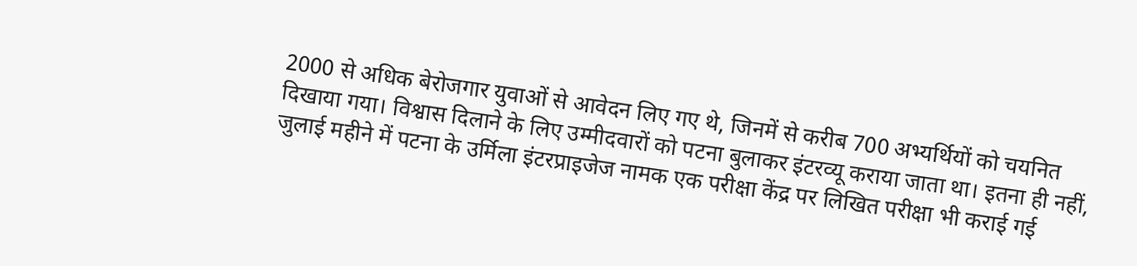2000 से अधिक बेरोजगार युवाओं से आवेदन लिए गए थे, जिनमें से करीब 700 अभ्यर्थियों को चयनित दिखाया गया। विश्वास दिलाने के लिए उम्मीदवारों को पटना बुलाकर इंटरव्यू कराया जाता था। इतना ही नहीं, जुलाई महीने में पटना के उर्मिला इंटरप्राइजेज नामक एक परीक्षा केंद्र पर लिखित परीक्षा भी कराई गई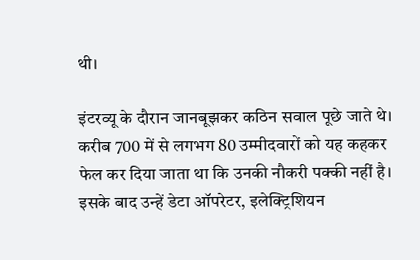थी।

इंटरव्यू के दौरान जानबूझकर कठिन सवाल पूछे जाते थे। करीब 700 में से लगभग 80 उम्मीदवारों को यह कहकर फेल कर दिया जाता था कि उनकी नौकरी पक्की नहीं है। इसके बाद उन्हें डेटा ऑपरेटर, इलेक्ट्रिशियन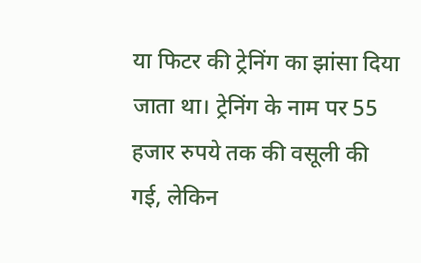या फिटर की ट्रेनिंग का झांसा दिया जाता था। ट्रेनिंग के नाम पर 55 हजार रुपये तक की वसूली की गई, लेकिन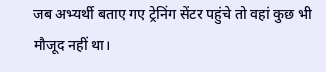जब अभ्यर्थी बताए गए ट्रेनिंग सेंटर पहुंचे तो वहां कुछ भी मौजूद नहीं था।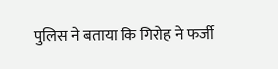पुलिस ने बताया कि गिरोह ने फर्जी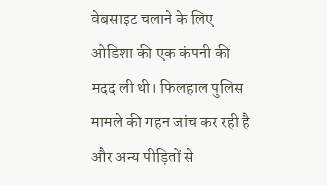वेबसाइट चलाने के लिए ओडिशा की एक कंपनी की मदद ली थी। फिलहाल पुलिस मामले की गहन जांच कर रही है और अन्य पीड़ितों से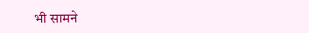भी सामने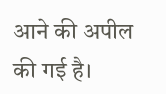आने की अपील की गई है।